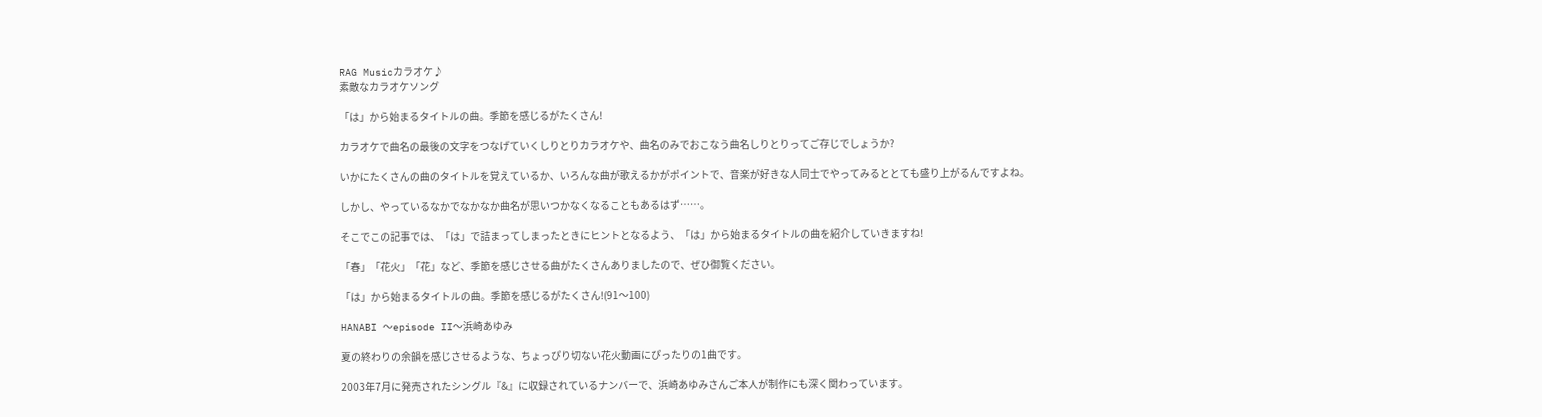RAG Musicカラオケ♪
素敵なカラオケソング

「は」から始まるタイトルの曲。季節を感じるがたくさん!

カラオケで曲名の最後の文字をつなげていくしりとりカラオケや、曲名のみでおこなう曲名しりとりってご存じでしょうか?

いかにたくさんの曲のタイトルを覚えているか、いろんな曲が歌えるかがポイントで、音楽が好きな人同士でやってみるととても盛り上がるんですよね。

しかし、やっているなかでなかなか曲名が思いつかなくなることもあるはず……。

そこでこの記事では、「は」で詰まってしまったときにヒントとなるよう、「は」から始まるタイトルの曲を紹介していきますね!

「春」「花火」「花」など、季節を感じさせる曲がたくさんありましたので、ぜひ御覧ください。

「は」から始まるタイトルの曲。季節を感じるがたくさん!(91〜100)

HANABI 〜episode II〜浜崎あゆみ

夏の終わりの余韻を感じさせるような、ちょっぴり切ない花火動画にぴったりの1曲です。

2003年7月に発売されたシングル『&』に収録されているナンバーで、浜崎あゆみさんご本人が制作にも深く関わっています。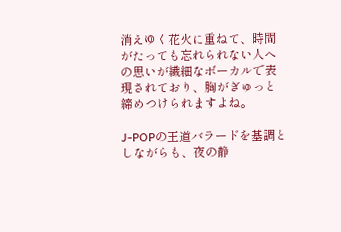消えゆく花火に重ねて、時間がたっても忘れられない人への思いが繊細なボーカルで表現されており、胸がぎゅっと締めつけられますよね。

J-POPの王道バラードを基調としながらも、夜の静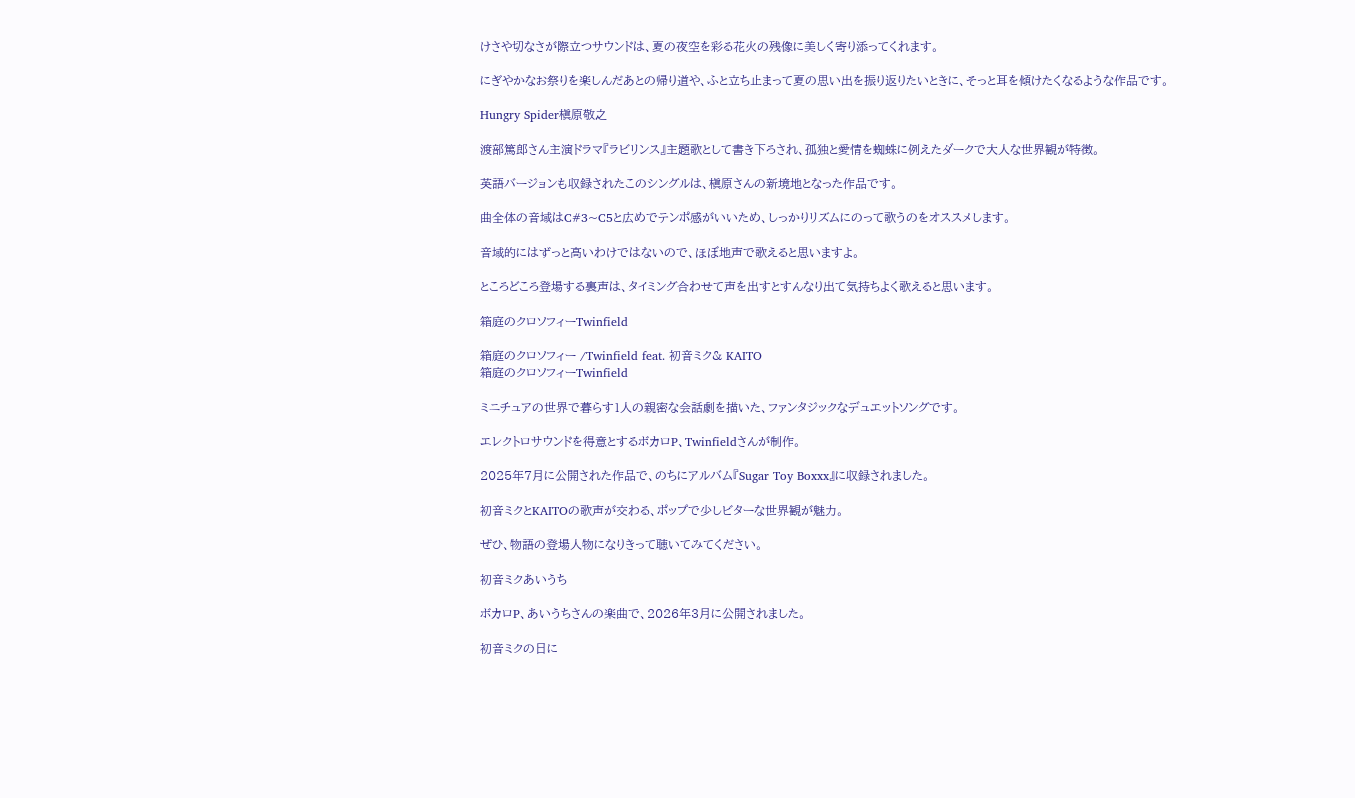けさや切なさが際立つサウンドは、夏の夜空を彩る花火の残像に美しく寄り添ってくれます。

にぎやかなお祭りを楽しんだあとの帰り道や、ふと立ち止まって夏の思い出を振り返りたいときに、そっと耳を傾けたくなるような作品です。

Hungry Spider槇原敬之

渡部篤郎さん主演ドラマ『ラビリンス』主題歌として書き下ろされ、孤独と愛情を蜘蛛に例えたダークで大人な世界観が特徴。

英語バージョンも収録されたこのシングルは、槇原さんの新境地となった作品です。

曲全体の音域はC#3~C5と広めでテンポ感がいいため、しっかりリズムにのって歌うのをオススメします。

音域的にはずっと高いわけではないので、ほぼ地声で歌えると思いますよ。

ところどころ登場する裏声は、タイミング合わせて声を出すとすんなり出て気持ちよく歌えると思います。

箱庭のクロソフィーTwinfield

箱庭のクロソフィー /Twinfield feat. 初音ミク& KAITO
箱庭のクロソフィーTwinfield

ミニチュアの世界で暮らす1人の親密な会話劇を描いた、ファンタジックなデュエットソングです。

エレクトロサウンドを得意とするボカロP、Twinfieldさんが制作。

2025年7月に公開された作品で、のちにアルバム『Sugar Toy Boxxx』に収録されました。

初音ミクとKAITOの歌声が交わる、ポップで少しビターな世界観が魅力。

ぜひ、物語の登場人物になりきって聴いてみてください。

初音ミクあいうち

ボカロP、あいうちさんの楽曲で、2026年3月に公開されました。

初音ミクの日に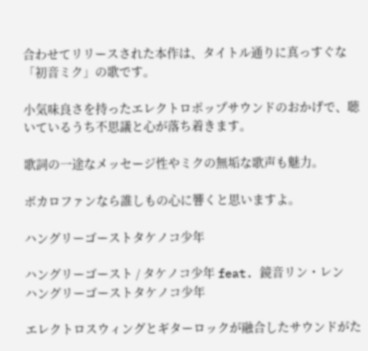合わせてリリースされた本作は、タイトル通りに真っすぐな「初音ミク」の歌です。

小気味良さを持ったエレクトロポップサウンドのおかげで、聴いているうち不思議と心が落ち着きます。

歌詞の一途なメッセージ性やミクの無垢な歌声も魅力。

ボカロファンなら誰しもの心に響くと思いますよ。

ハングリーゴーストタケノコ少年

ハングリーゴースト / タケノコ少年 feat. 鏡音リン・レン
ハングリーゴーストタケノコ少年

エレクトロスウィングとギターロックが融合したサウンドがた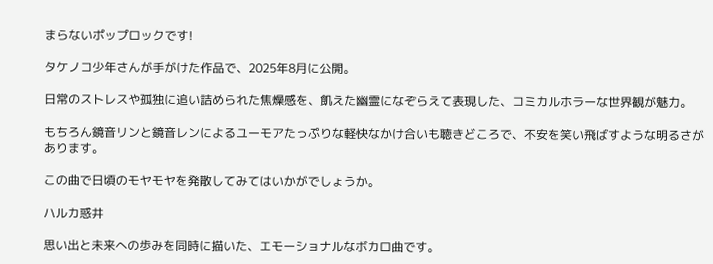まらないポップロックです!

タケノコ少年さんが手がけた作品で、2025年8月に公開。

日常のストレスや孤独に追い詰められた焦燥感を、飢えた幽霊になぞらえて表現した、コミカルホラーな世界観が魅力。

もちろん鏡音リンと鏡音レンによるユーモアたっぷりな軽快なかけ合いも聴きどころで、不安を笑い飛ばすような明るさがあります。

この曲で日頃のモヤモヤを発散してみてはいかがでしょうか。

ハルカ惑井

思い出と未来への歩みを同時に描いた、エモーショナルなボカロ曲です。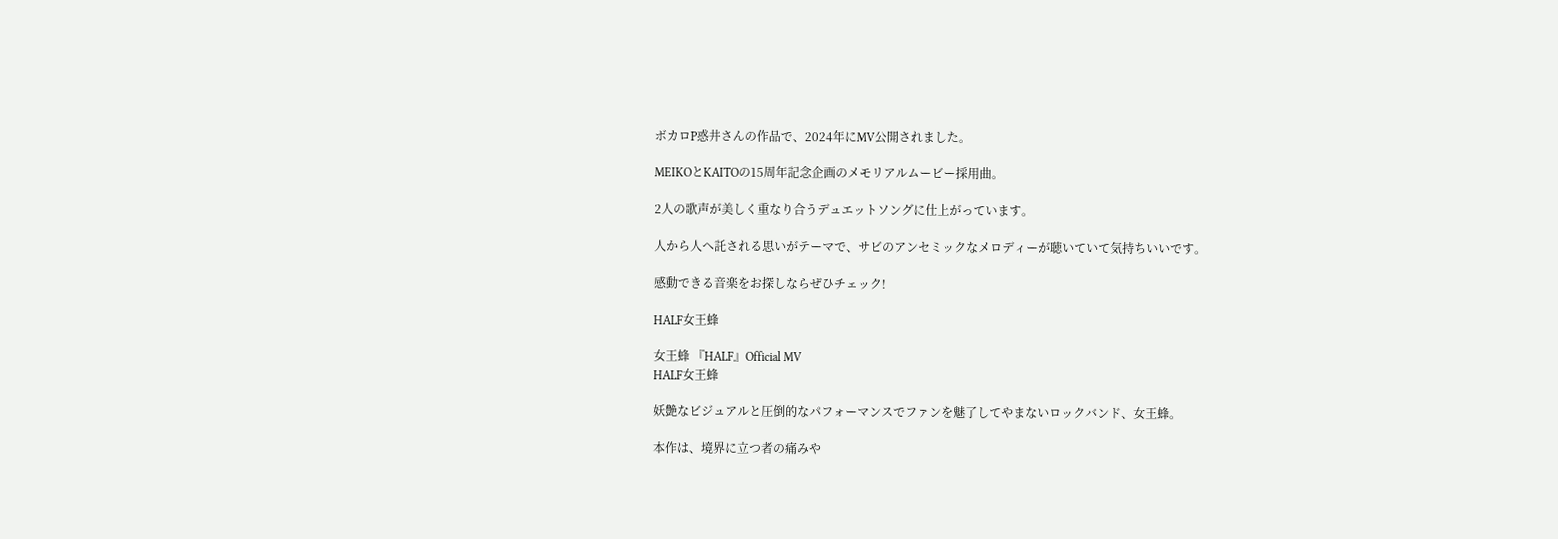ボカロP惑井さんの作品で、2024年にMV公開されました。

MEIKOとKAITOの15周年記念企画のメモリアルムービー採用曲。

2人の歌声が美しく重なり合うデュエットソングに仕上がっています。

人から人へ託される思いがテーマで、サビのアンセミックなメロディーが聴いていて気持ちいいです。

感動できる音楽をお探しならぜひチェック!

HALF女王蜂

女王蜂 『HALF』Official MV
HALF女王蜂

妖艶なビジュアルと圧倒的なパフォーマンスでファンを魅了してやまないロックバンド、女王蜂。

本作は、境界に立つ者の痛みや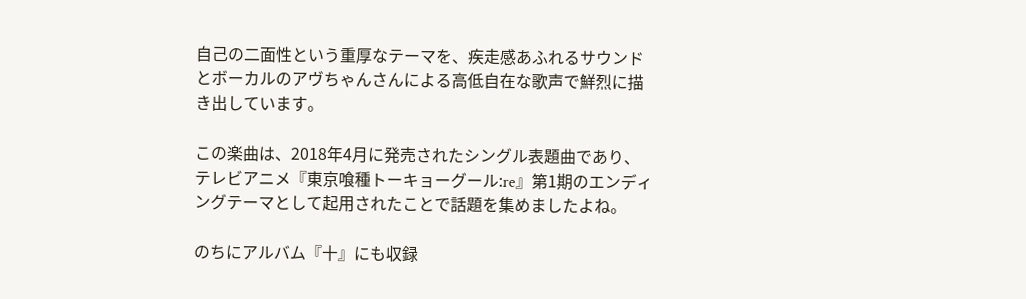自己の二面性という重厚なテーマを、疾走感あふれるサウンドとボーカルのアヴちゃんさんによる高低自在な歌声で鮮烈に描き出しています。

この楽曲は、2018年4月に発売されたシングル表題曲であり、テレビアニメ『東京喰種トーキョーグール:re』第1期のエンディングテーマとして起用されたことで話題を集めましたよね。

のちにアルバム『十』にも収録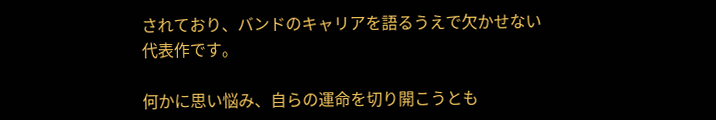されており、バンドのキャリアを語るうえで欠かせない代表作です。

何かに思い悩み、自らの運命を切り開こうとも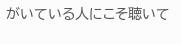がいている人にこそ聴いて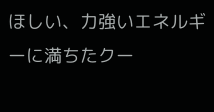ほしい、力強いエネルギーに満ちたクー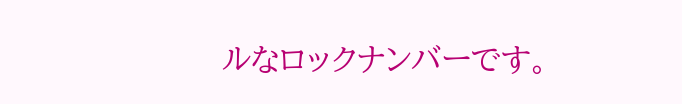ルなロックナンバーです。